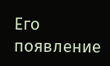Его появление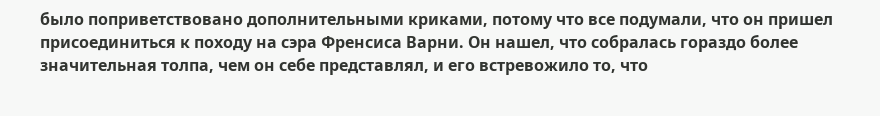было поприветствовано дополнительными криками, потому что все подумали, что он пришел присоединиться к походу на сэра Френсиса Варни. Он нашел, что собралась гораздо более значительная толпа, чем он себе представлял, и его встревожило то, что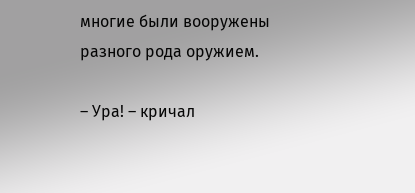многие были вооружены разного рода оружием.

– Ура! – кричал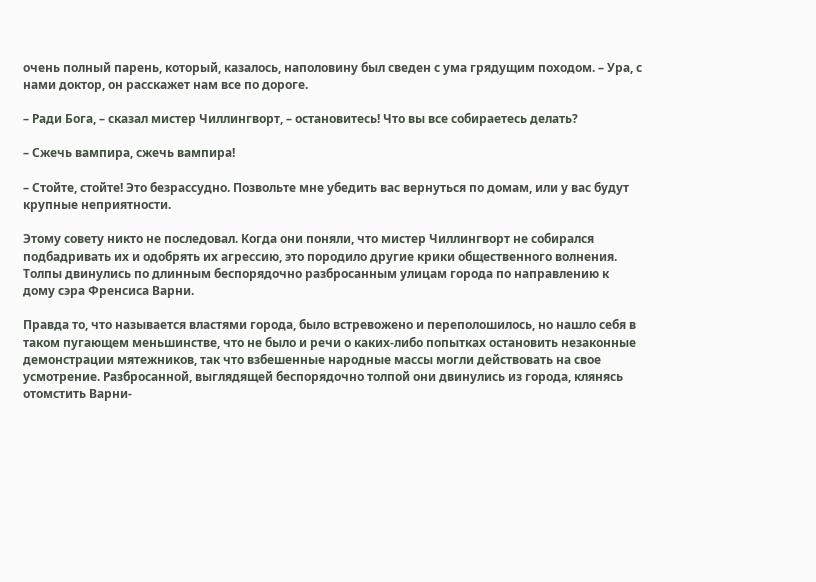очень полный парень, который, казалось, наполовину был сведен с ума грядущим походом. – Ура, с нами доктор, он расскажет нам все по дороге.

– Ради Бога, – сказал мистер Чиллингворт, – остановитесь! Что вы все собираетесь делать?

– Сжечь вампира, сжечь вампира!

– Стойте, стойте! Это безрассудно. Позвольте мне убедить вас вернуться по домам, или у вас будут крупные неприятности.

Этому совету никто не последовал. Когда они поняли, что мистер Чиллингворт не собирался подбадривать их и одобрять их агрессию, это породило другие крики общественного волнения. Толпы двинулись по длинным беспорядочно разбросанным улицам города по направлению к дому сэра Френсиса Варни.

Правда то, что называется властями города, было встревожено и переполошилось, но нашло себя в таком пугающем меньшинстве, что не было и речи о каких-либо попытках остановить незаконные демонстрации мятежников, так что взбешенные народные массы могли действовать на свое усмотрение. Разбросанной, выглядящей беспорядочно толпой они двинулись из города, клянясь отомстить Варни-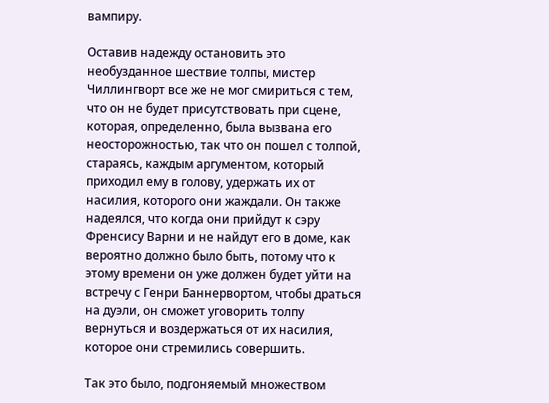вампиру.

Оставив надежду остановить это необузданное шествие толпы, мистер Чиллингворт все же не мог смириться с тем, что он не будет присутствовать при сцене, которая, определенно, была вызвана его неосторожностью, так что он пошел с толпой, стараясь, каждым аргументом, который приходил ему в голову, удержать их от насилия, которого они жаждали. Он также надеялся, что когда они прийдут к сэру Френсису Варни и не найдут его в доме, как вероятно должно было быть, потому что к этому времени он уже должен будет уйти на встречу с Генри Баннервортом, чтобы драться на дуэли, он сможет уговорить толпу вернуться и воздержаться от их насилия, которое они стремились совершить.

Так это было, подгоняемый множеством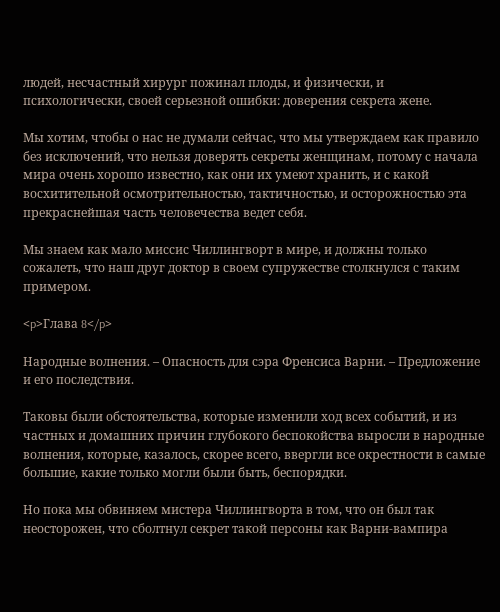людей, несчастный хирург пожинал плоды, и физически, и психологически, своей серьезной ошибки: доверения секрета жене.

Мы хотим, чтобы о нас не думали сейчас, что мы утверждаем как правило без исключений, что нельзя доверять секреты женщинам, потому с начала мира очень хорошо известно, как они их умеют хранить, и с какой восхитительной осмотрительностью, тактичностью, и осторожностью эта прекраснейшая часть человечества ведет себя.

Мы знаем как мало миссис Чиллингворт в мире, и должны только сожалеть, что наш друг доктор в своем супружестве столкнулся с таким примером.

<p>Глава 8</p>

Народные волнения. – Опасность для сэра Френсиса Варни. – Предложение и его последствия.

Таковы были обстоятельства, которые изменили ход всех событий, и из частных и домашних причин глубокого беспокойства выросли в народные волнения, которые, казалось, скорее всего, ввергли все окрестности в самые большие, какие только могли были быть, беспорядки.

Но пока мы обвиняем мистера Чиллингворта в том, что он был так неосторожен, что сболтнул секрет такой персоны как Варни-вампира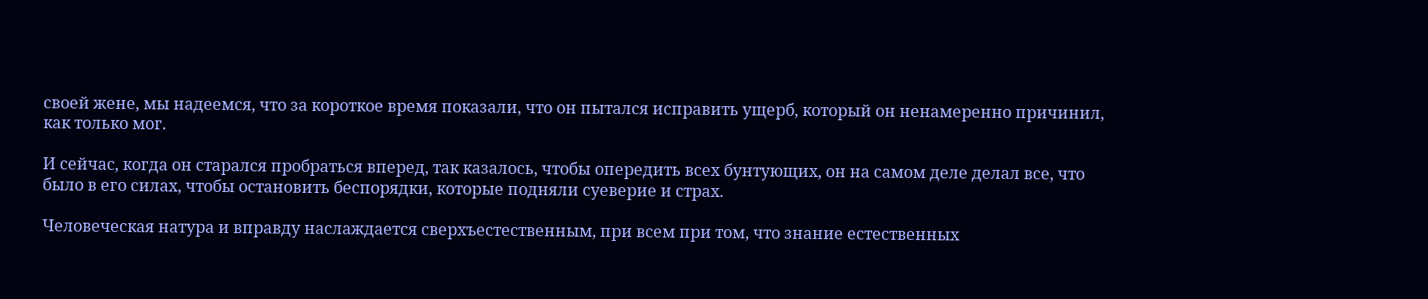своей жене, мы надеемся, что за короткое время показали, что он пытался исправить ущерб, который он ненамеренно причинил, как только мог.

И сейчас, когда он старался пробраться вперед, так казалось, чтобы опередить всех бунтующих, он на самом деле делал все, что было в его силах, чтобы остановить беспорядки, которые подняли суеверие и страх.

Человеческая натура и вправду наслаждается сверхъестественным, при всем при том, что знание естественных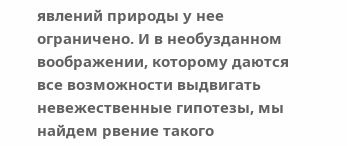явлений природы у нее ограничено. И в необузданном воображении, которому даются все возможности выдвигать невежественные гипотезы, мы найдем рвение такого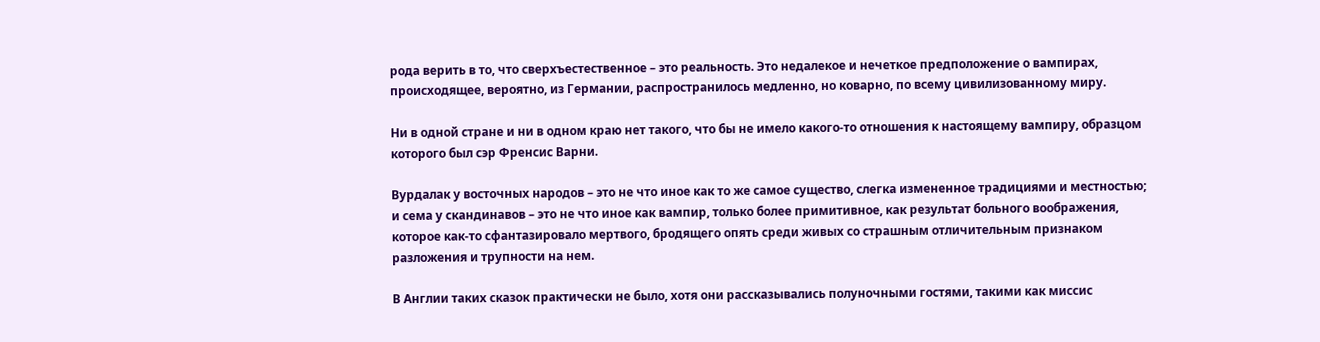рода верить в то, что сверхъестественное – это реальность. Это недалекое и нечеткое предположение о вампирах, происходящее, вероятно, из Германии, распространилось медленно, но коварно, по всему цивилизованному миру.

Ни в одной стране и ни в одном краю нет такого, что бы не имело какого-то отношения к настоящему вампиру, образцом которого был сэр Френсис Варни.

Вурдалак у восточных народов – это не что иное как то же самое существо, слегка измененное традициями и местностью; и сема у скандинавов – это не что иное как вампир, только более примитивное, как результат больного воображения, которое как-то сфантазировало мертвого, бродящего опять среди живых со страшным отличительным признаком разложения и трупности на нем.

В Англии таких сказок практически не было, хотя они рассказывались полуночными гостями, такими как миссис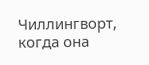Чиллингворт, когда она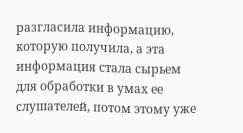разгласила информацию, которую получила, а эта информация стала сырьем для обработки в умах ее слушателей, потом этому уже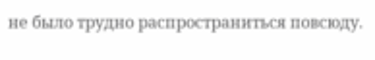не было трудно распространиться повсюду.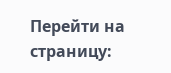Перейти на страницу: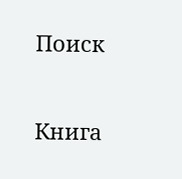Поиск

Книга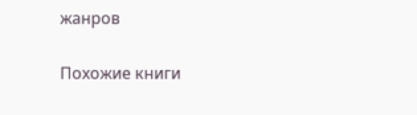жанров

Похожие книги